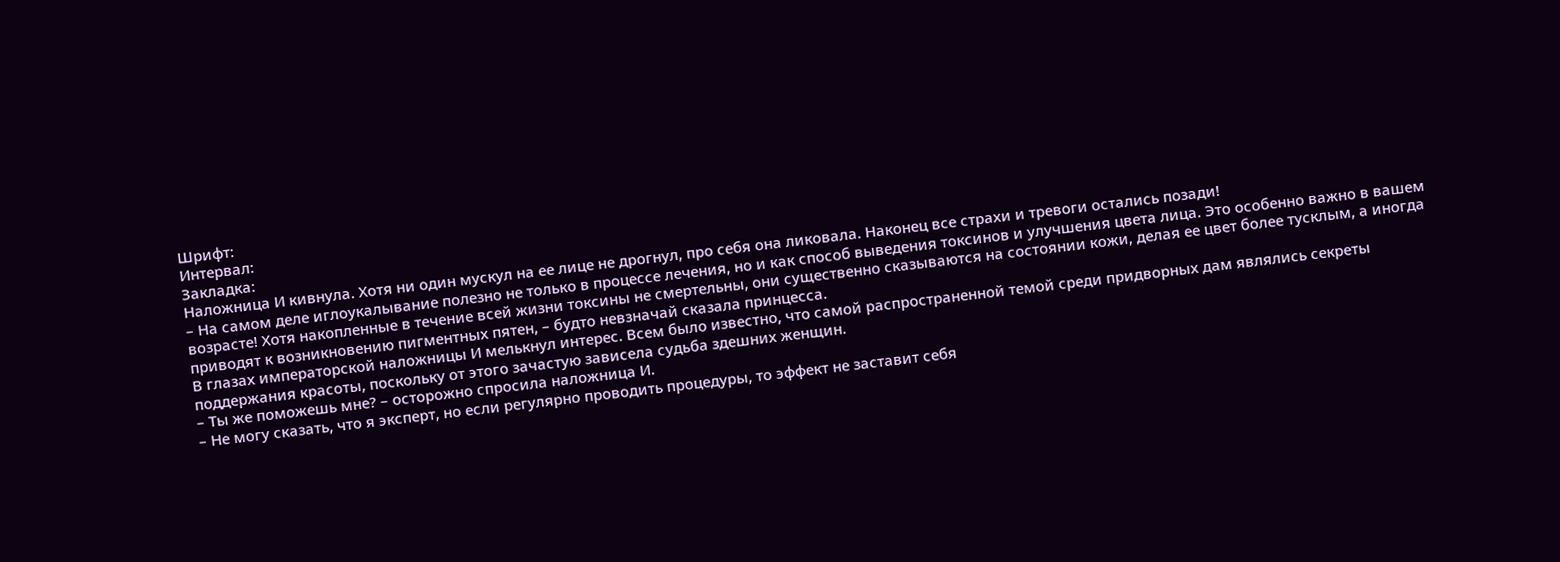Шрифт:
Интервал:
Закладка:
Наложница И кивнула. Хотя ни один мускул на ее лице не дрогнул, про себя она ликовала. Наконец все страхи и тревоги остались позади!
– На самом деле иглоукалывание полезно не только в процессе лечения, но и как способ выведения токсинов и улучшения цвета лица. Это особенно важно в вашем возрасте! Хотя накопленные в течение всей жизни токсины не смертельны, они существенно сказываются на состоянии кожи, делая ее цвет более тусклым, а иногда приводят к возникновению пигментных пятен, – будто невзначай сказала принцесса.
В глазах императорской наложницы И мелькнул интерес. Всем было известно, что самой распространенной темой среди придворных дам являлись секреты поддержания красоты, поскольку от этого зачастую зависела судьба здешних женщин.
– Ты же поможешь мне? – осторожно спросила наложница И.
– Не могу сказать, что я эксперт, но если регулярно проводить процедуры, то эффект не заставит себя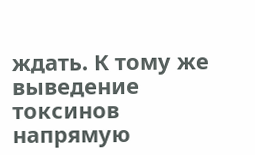ждать. К тому же выведение токсинов напрямую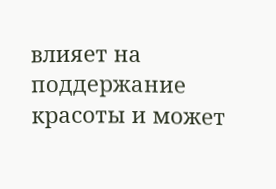влияет на поддержание красоты и может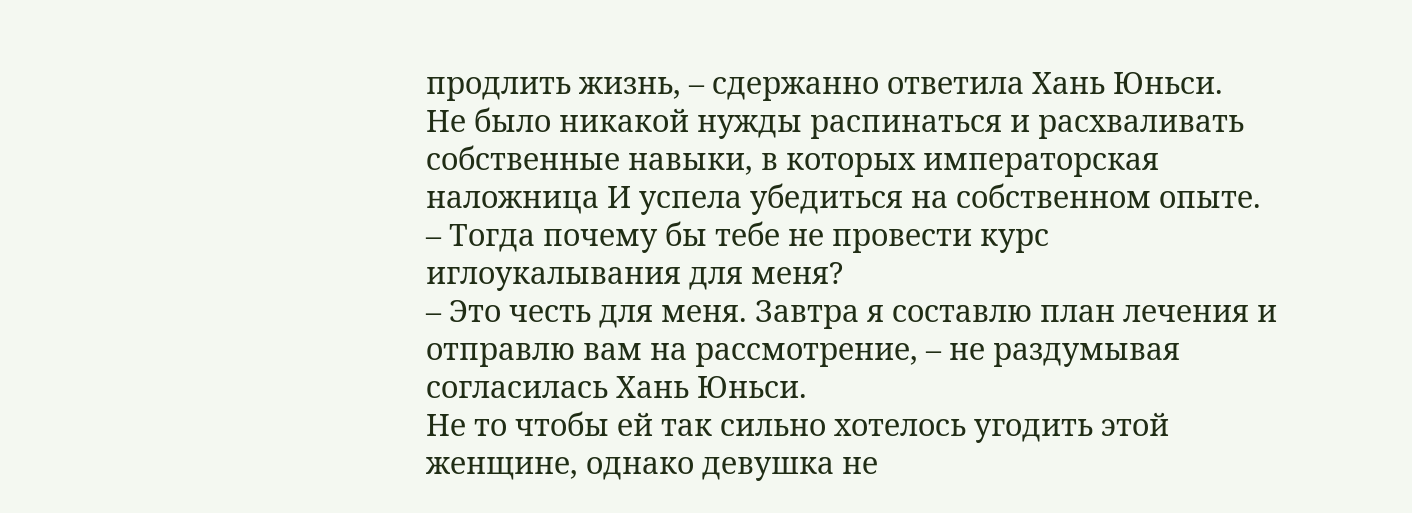продлить жизнь, – сдержанно ответила Хань Юньси.
Не было никакой нужды распинаться и расхваливать собственные навыки, в которых императорская наложница И успела убедиться на собственном опыте.
– Тогда почему бы тебе не провести курс иглоукалывания для меня?
– Это честь для меня. Завтра я составлю план лечения и отправлю вам на рассмотрение, – не раздумывая согласилась Хань Юньси.
Не то чтобы ей так сильно хотелось угодить этой женщине, однако девушка не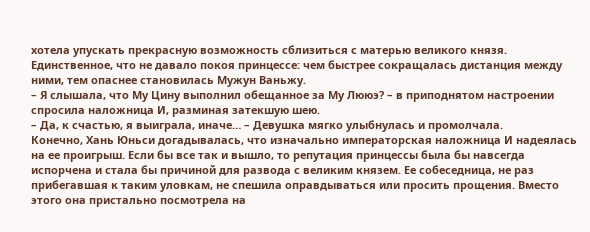хотела упускать прекрасную возможность сблизиться с матерью великого князя. Единственное, что не давало покоя принцессе: чем быстрее сокращалась дистанция между ними, тем опаснее становилась Мужун Ваньжу.
– Я слышала, что Му Цину выполнил обещанное за Му Лююэ? – в приподнятом настроении спросила наложница И, разминая затекшую шею.
– Да, к счастью, я выиграла, иначе… – Девушка мягко улыбнулась и промолчала.
Конечно, Хань Юньси догадывалась, что изначально императорская наложница И надеялась на ее проигрыш. Если бы все так и вышло, то репутация принцессы была бы навсегда испорчена и стала бы причиной для развода с великим князем. Ее собеседница, не раз прибегавшая к таким уловкам, не спешила оправдываться или просить прощения. Вместо этого она пристально посмотрела на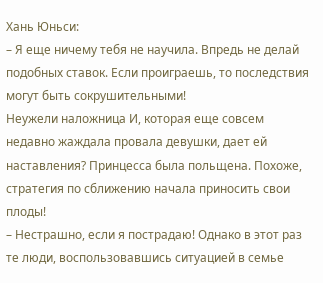Хань Юньси:
– Я еще ничему тебя не научила. Впредь не делай подобных ставок. Если проиграешь, то последствия могут быть сокрушительными!
Неужели наложница И, которая еще совсем недавно жаждала провала девушки, дает ей наставления? Принцесса была польщена. Похоже, стратегия по сближению начала приносить свои плоды!
– Нестрашно, если я пострадаю! Однако в этот раз те люди, воспользовавшись ситуацией в семье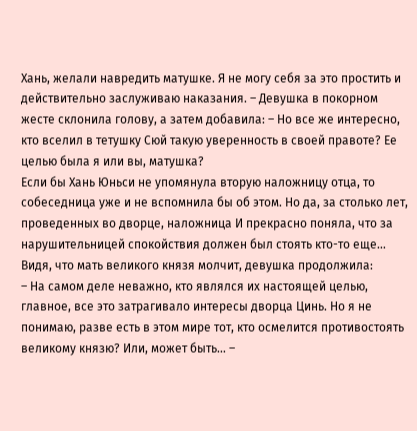Хань, желали навредить матушке. Я не могу себя за это простить и действительно заслуживаю наказания. – Девушка в покорном жесте склонила голову, а затем добавила: – Но все же интересно, кто вселил в тетушку Сюй такую уверенность в своей правоте? Ее целью была я или вы, матушка?
Если бы Хань Юньси не упомянула вторую наложницу отца, то собеседница уже и не вспомнила бы об этом. Но да, за столько лет, проведенных во дворце, наложница И прекрасно поняла, что за нарушительницей спокойствия должен был стоять кто-то еще…
Видя, что мать великого князя молчит, девушка продолжила:
– На самом деле неважно, кто являлся их настоящей целью, главное, все это затрагивало интересы дворца Цинь. Но я не понимаю, разве есть в этом мире тот, кто осмелится противостоять великому князю? Или, может быть… –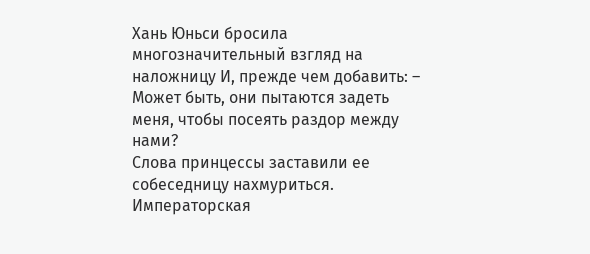Хань Юньси бросила многозначительный взгляд на наложницу И, прежде чем добавить: – Может быть, они пытаются задеть меня, чтобы посеять раздор между нами?
Слова принцессы заставили ее собеседницу нахмуриться. Императорская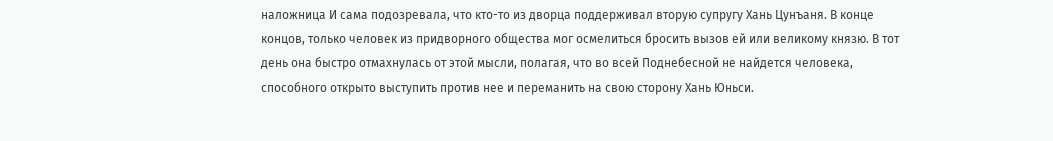наложница И сама подозревала, что кто-то из дворца поддерживал вторую супругу Хань Цунъаня. В конце концов, только человек из придворного общества мог осмелиться бросить вызов ей или великому князю. В тот день она быстро отмахнулась от этой мысли, полагая, что во всей Поднебесной не найдется человека, способного открыто выступить против нее и переманить на свою сторону Хань Юньси.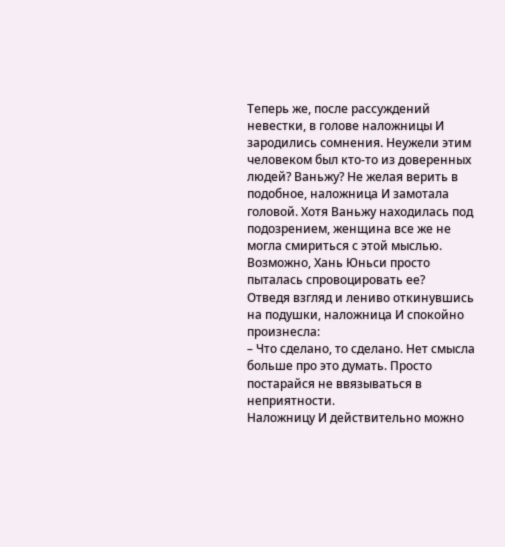Теперь же, после рассуждений невестки, в голове наложницы И зародились сомнения. Неужели этим человеком был кто-то из доверенных людей? Ваньжу? Не желая верить в подобное, наложница И замотала головой. Хотя Ваньжу находилась под подозрением, женщина все же не могла смириться с этой мыслью. Возможно, Хань Юньси просто пыталась спровоцировать ее?
Отведя взгляд и лениво откинувшись на подушки, наложница И спокойно произнесла:
– Что сделано, то сделано. Нет смысла больше про это думать. Просто постарайся не ввязываться в неприятности.
Наложницу И действительно можно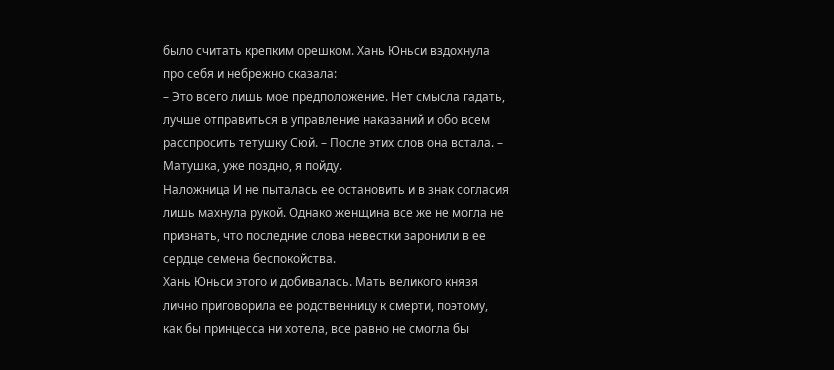было считать крепким орешком. Хань Юньси вздохнула про себя и небрежно сказала:
– Это всего лишь мое предположение. Нет смысла гадать, лучше отправиться в управление наказаний и обо всем расспросить тетушку Сюй. – После этих слов она встала. – Матушка, уже поздно, я пойду.
Наложница И не пыталась ее остановить и в знак согласия лишь махнула рукой. Однако женщина все же не могла не признать, что последние слова невестки заронили в ее сердце семена беспокойства.
Хань Юньси этого и добивалась. Мать великого князя лично приговорила ее родственницу к смерти, поэтому, как бы принцесса ни хотела, все равно не смогла бы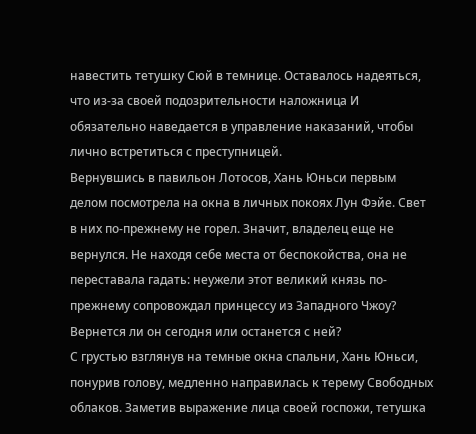навестить тетушку Сюй в темнице. Оставалось надеяться, что из-за своей подозрительности наложница И обязательно наведается в управление наказаний, чтобы лично встретиться с преступницей.
Вернувшись в павильон Лотосов, Хань Юньси первым делом посмотрела на окна в личных покоях Лун Фэйе. Свет в них по-прежнему не горел. Значит, владелец еще не вернулся. Не находя себе места от беспокойства, она не переставала гадать: неужели этот великий князь по-прежнему сопровождал принцессу из Западного Чжоу? Вернется ли он сегодня или останется с ней?
С грустью взглянув на темные окна спальни, Хань Юньси, понурив голову, медленно направилась к терему Свободных облаков. Заметив выражение лица своей госпожи, тетушка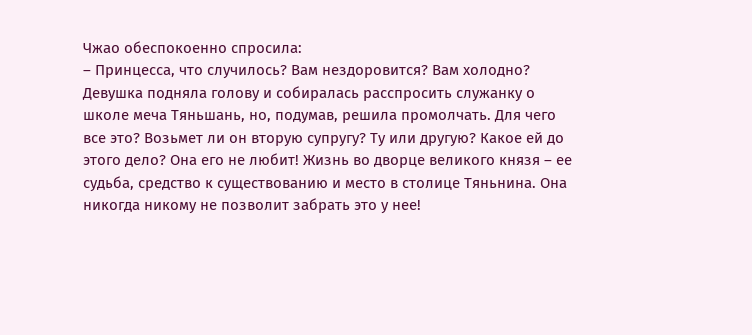Чжао обеспокоенно спросила:
– Принцесса, что случилось? Вам нездоровится? Вам холодно?
Девушка подняла голову и собиралась расспросить служанку о школе меча Тяньшань, но, подумав, решила промолчать. Для чего все это? Возьмет ли он вторую супругу? Ту или другую? Какое ей до этого дело? Она его не любит! Жизнь во дворце великого князя – ее судьба, средство к существованию и место в столице Тяньнина. Она никогда никому не позволит забрать это у нее!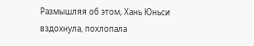Размышляя об этом, Хань Юньси вздохнула, похлопала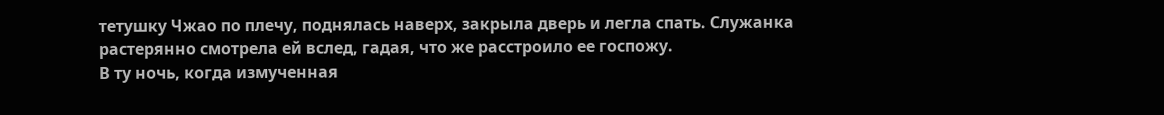тетушку Чжао по плечу, поднялась наверх, закрыла дверь и легла спать. Служанка растерянно смотрела ей вслед, гадая, что же расстроило ее госпожу.
В ту ночь, когда измученная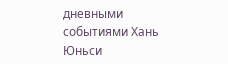дневными событиями Хань Юньси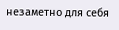незаметно для себя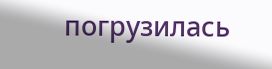погрузилась